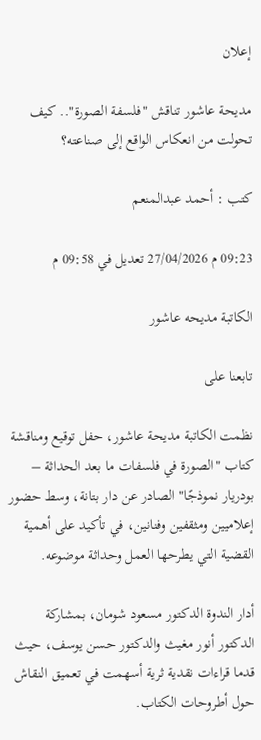إعلان

مديحة عاشور تناقش "فلسفة الصورة".. كيف تحولت من انعكاس الواقع إلى صناعته؟

كتب : أحمد عبدالمنعم

09:23 م 27/04/2026 تعديل في 09:58 م

الكاتبة مديحه عاشور

تابعنا على

نظمت الكاتبة مديحة عاشور، حفل توقيع ومناقشة كتاب "الصورة في فلسفات ما بعد الحداثة – بودريار نموذجًا" الصادر عن دار بتانة، وسط حضور إعلاميين ومثقفين وفنانين، في تأكيد على أهمية القضية التي يطرحها العمل وحداثة موضوعه.

أدار الندوة الدكتور مسعود شومان، بمشاركة الدكتور أنور مغيث والدكتور حسن يوسف، حيث قدما قراءات نقدية ثرية أسهمت في تعميق النقاش حول أطروحات الكتاب.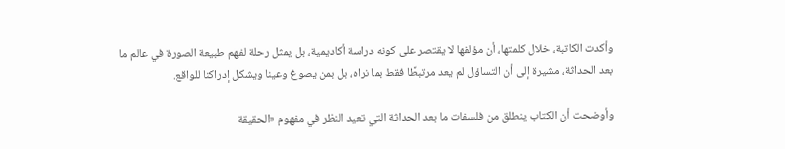وأكدت الكاتبة، خلال كلمتها، أن مؤلفها لا يقتصر على كونه دراسة أكاديمية، بل يمثل رحلة لفهم طبيعة الصورة في عالم ما بعد الحداثة، مشيرة إلى أن التساؤل لم يعد مرتبطًا فقط بما نراه، بل بمن يصوغ وعينا ويشكل إدراكنا للواقع.

وأوضحت أن الكتاب ينطلق من فلسفات ما بعد الحداثة التي تعيد النظر في مفهوم «الحقيقة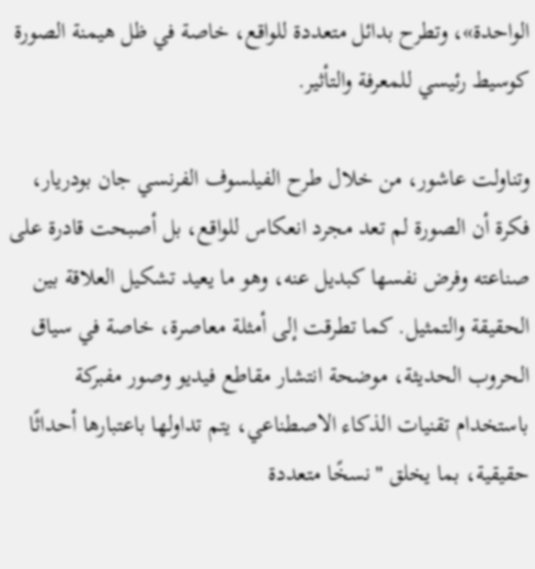الواحدة»، وتطرح بدائل متعددة للواقع، خاصة في ظل هيمنة الصورة كوسيط رئيسي للمعرفة والتأثير.

وتناولت عاشور، من خلال طرح الفيلسوف الفرنسي جان بودريار، فكرة أن الصورة لم تعد مجرد انعكاس للواقع، بل أصبحت قادرة على صناعته وفرض نفسها كبديل عنه، وهو ما يعيد تشكيل العلاقة بين الحقيقة والتمثيل. كما تطرقت إلى أمثلة معاصرة، خاصة في سياق الحروب الحديثة، موضحة انتشار مقاطع فيديو وصور مفبركة باستخدام تقنيات الذكاء الاصطناعي، يتم تداولها باعتبارها أحداثًا حقيقية، بما يخلق "نسخًا متعددة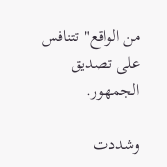من الواقع" تتنافس على تصديق الجمهور.

وشددت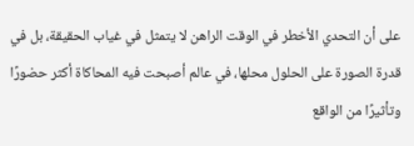على أن التحدي الأخطر في الوقت الراهن لا يتمثل في غياب الحقيقة، بل في قدرة الصورة على الحلول محلها، في عالم أصبحت فيه المحاكاة أكثر حضورًا وتأثيرًا من الواقع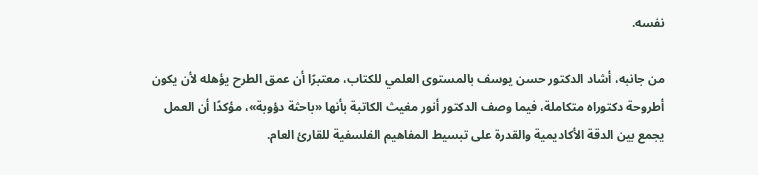نفسه.

من جانبه، أشاد الدكتور حسن يوسف بالمستوى العلمي للكتاب، معتبرًا أن عمق الطرح يؤهله لأن يكون أطروحة دكتوراه متكاملة، فيما وصف الدكتور أنور مغيث الكاتبة بأنها «باحثة دؤوبة»، مؤكدًا أن العمل يجمع بين الدقة الأكاديمية والقدرة على تبسيط المفاهيم الفلسفية للقارئ العام.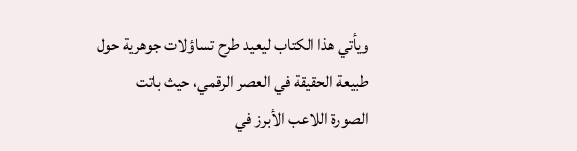ويأتي هذا الكتاب ليعيد طرح تساؤلات جوهرية حول طبيعة الحقيقة في العصر الرقمي، حيث باتت الصورة اللاعب الأبرز في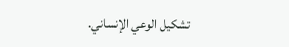تشكيل الوعي الإنساني.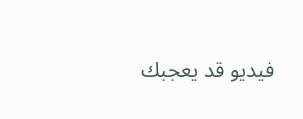فيديو قد يعجبك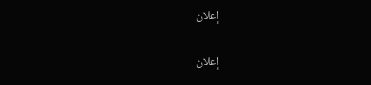إعلان

إعلان